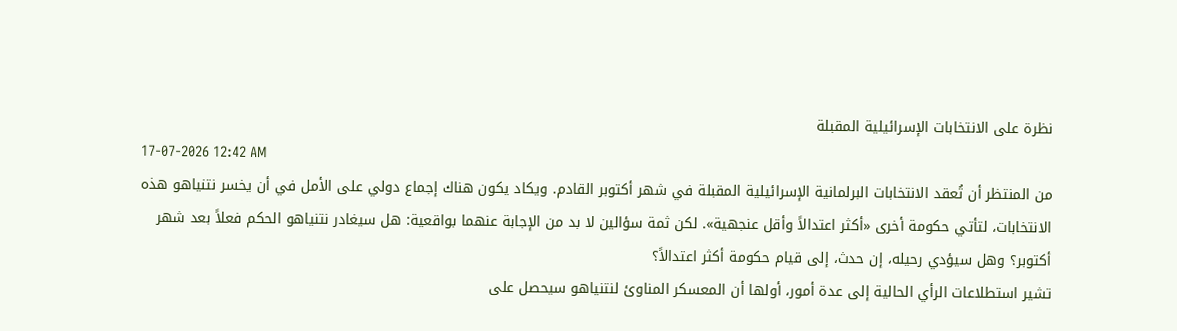نظرة على الانتخابات الإسرائيلية المقبلة
17-07-2026 12:42 AM
من المنتظر أن تُعقد الانتخابات البرلمانية الإسرائيلية المقبلة في شهر أكتوبر القادم. ويكاد يكون هناك إجماع دولي على الأمل في أن يخسر نتنياهو هذه الانتخابات، لتأتي حكومة أخرى «أكثر اعتدالاً وأقل عنجهية». لكن ثمة سؤالين لا بد من الإجابة عنهما بواقعية: هل سيغادر نتنياهو الحكم فعلاً بعد شهر أكتوبر؟ وهل سيؤدي رحيله، إن حدث، إلى قيام حكومة أكثر اعتدالاً؟
تشير استطلاعات الرأي الحالية إلى عدة أمور، أولها أن المعسكر المناوئ لنتنياهو سيحصل على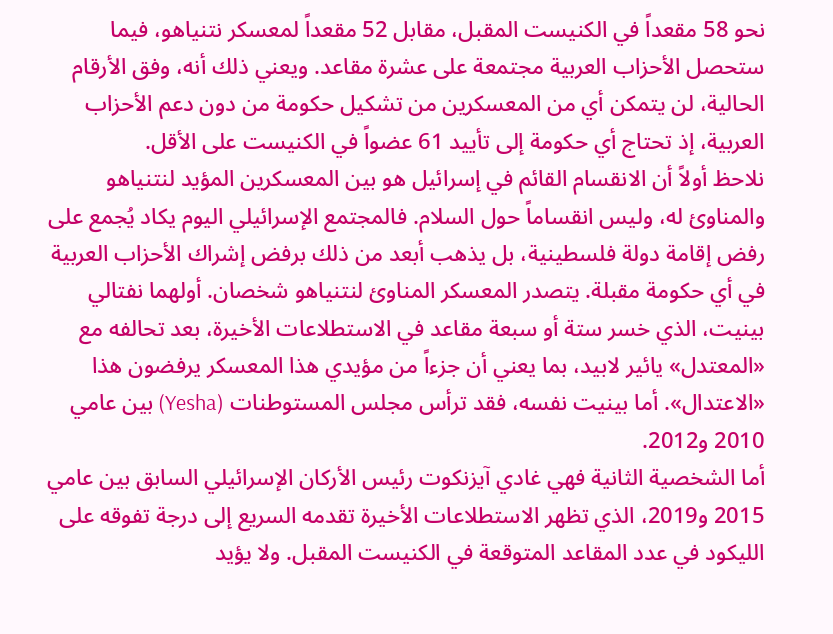نحو 58 مقعداً في الكنيست المقبل، مقابل 52 مقعداً لمعسكر نتنياهو، فيما ستحصل الأحزاب العربية مجتمعة على عشرة مقاعد. ويعني ذلك أنه، وفق الأرقام الحالية، لن يتمكن أي من المعسكرين من تشكيل حكومة من دون دعم الأحزاب العربية، إذ تحتاج أي حكومة إلى تأييد 61 عضواً في الكنيست على الأقل.
نلاحظ أولاً أن الانقسام القائم في إسرائيل هو بين المعسكرين المؤيد لنتنياهو والمناوئ له، وليس انقساماً حول السلام. فالمجتمع الإسرائيلي اليوم يكاد يُجمع على رفض إقامة دولة فلسطينية، بل يذهب أبعد من ذلك برفض إشراك الأحزاب العربية في أي حكومة مقبلة. يتصدر المعسكر المناوئ لنتنياهو شخصان. أولهما نفتالي بينيت، الذي خسر ستة أو سبعة مقاعد في الاستطلاعات الأخيرة، بعد تحالفه مع «المعتدل» يائير لابيد، بما يعني أن جزءاً من مؤيدي هذا المعسكر يرفضون هذا «الاعتدال». أما بينيت نفسه، فقد ترأس مجلس المستوطنات (Yesha) بين عامي 2010 و2012.
أما الشخصية الثانية فهي غادي آيزنكوت رئيس الأركان الإسرائيلي السابق بين عامي 2015 و2019، الذي تظهر الاستطلاعات الأخيرة تقدمه السريع إلى درجة تفوقه على الليكود في عدد المقاعد المتوقعة في الكنيست المقبل. ولا يؤيد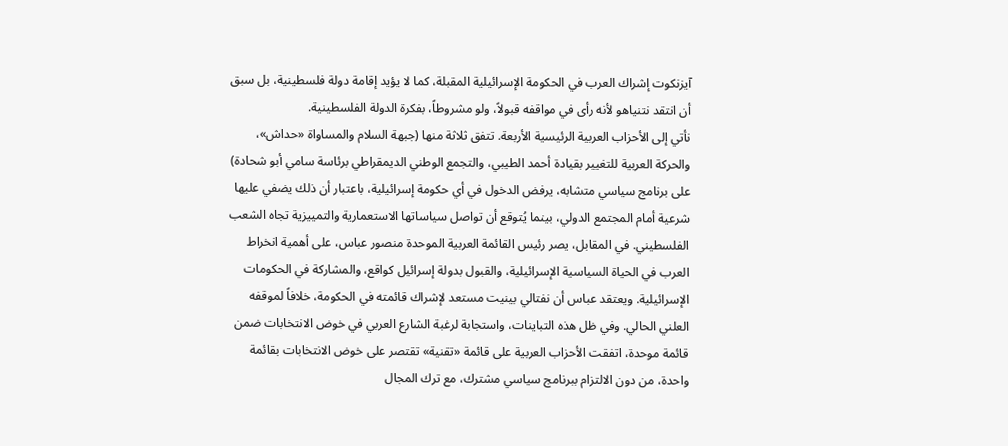آيزنكوت إشراك العرب في الحكومة الإسرائيلية المقبلة، كما لا يؤيد إقامة دولة فلسطينية، بل سبق أن انتقد نتنياهو لأنه رأى في مواقفه قبولاً، ولو مشروطاً، بفكرة الدولة الفلسطينية.
نأتي إلى الأحزاب العربية الرئيسية الأربعة. تتفق ثلاثة منها (جبهة السلام والمساواة «حداش»، والحركة العربية للتغيير بقيادة أحمد الطيبي، والتجمع الوطني الديمقراطي برئاسة سامي أبو شحادة) على برنامج سياسي متشابه، يرفض الدخول في أي حكومة إسرائيلية، باعتبار أن ذلك يضفي عليها شرعية أمام المجتمع الدولي، بينما يُتوقع أن تواصل سياساتها الاستعمارية والتمييزية تجاه الشعب الفلسطيني. في المقابل، يصر رئيس القائمة العربية الموحدة منصور عباس، على أهمية انخراط العرب في الحياة السياسية الإسرائيلية، والقبول بدولة إسرائيل كواقع، والمشاركة في الحكومات الإسرائيلية. ويعتقد عباس أن نفتالي بينيت مستعد لإشراك قائمته في الحكومة، خلافاً لموقفه العلني الحالي. وفي ظل هذه التباينات، واستجابة لرغبة الشارع العربي في خوض الانتخابات ضمن قائمة موحدة، اتفقت الأحزاب العربية على قائمة «تقنية» تقتصر على خوض الانتخابات بقائمة واحدة، من دون الالتزام ببرنامج سياسي مشترك، مع ترك المجال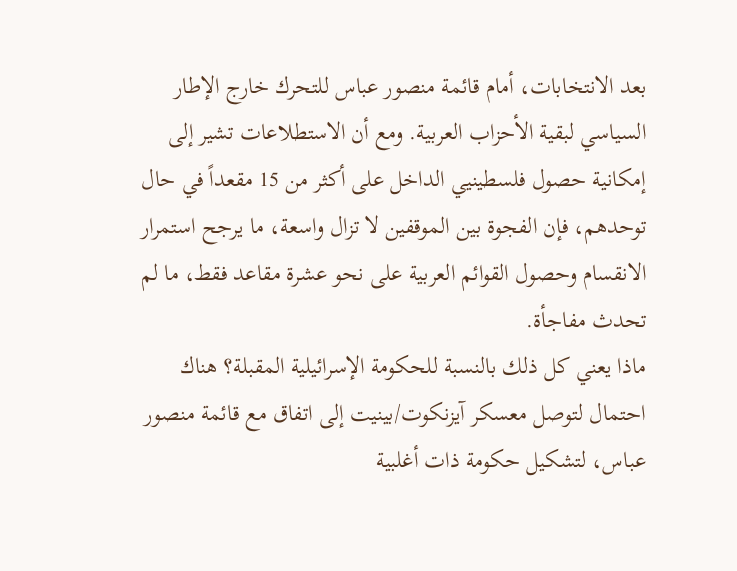بعد الانتخابات، أمام قائمة منصور عباس للتحرك خارج الإطار السياسي لبقية الأحزاب العربية. ومع أن الاستطلاعات تشير إلى إمكانية حصول فلسطينيي الداخل على أكثر من 15 مقعداً في حال توحدهم، فإن الفجوة بين الموقفين لا تزال واسعة، ما يرجح استمرار الانقسام وحصول القوائم العربية على نحو عشرة مقاعد فقط، ما لم تحدث مفاجأة.
ماذا يعني كل ذلك بالنسبة للحكومة الإسرائيلية المقبلة؟ هناك احتمال لتوصل معسكر آيزنكوت/بينيت إلى اتفاق مع قائمة منصور عباس، لتشكيل حكومة ذات أغلبية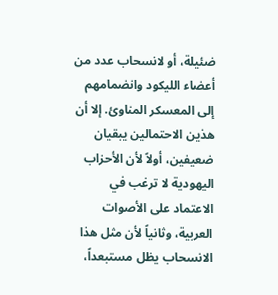ضئيلة، أو لانسحاب عدد من أعضاء الليكود وانضمامهم إلى المعسكر المناوئ. إلا أن هذين الاحتمالين يبقيان ضعيفين، أولاً لأن الأحزاب اليهودية لا ترغب في الاعتماد على الأصوات العربية، وثانياً لأن مثل هذا الانسحاب يظل مستبعداً،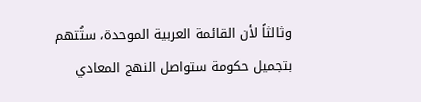وثالثاً لأن القائمة العربية الموحدة، ستُتهم بتجميل حكومة ستواصل النهج المعادي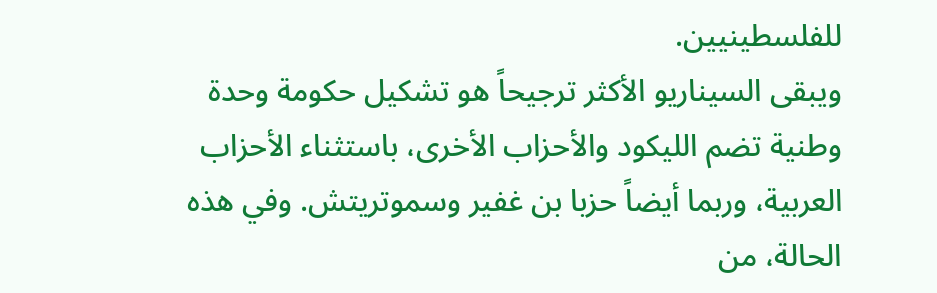للفلسطينيين.
ويبقى السيناريو الأكثر ترجيحاً هو تشكيل حكومة وحدة وطنية تضم الليكود والأحزاب الأخرى، باستثناء الأحزاب العربية، وربما أيضاً حزبا بن غفير وسموتريتش. وفي هذه الحالة، من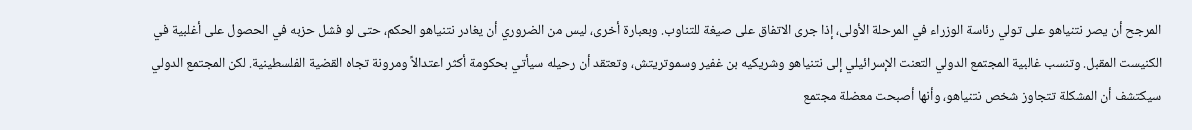المرجح أن يصر نتنياهو على تولي رئاسة الوزراء في المرحلة الأولى، إذا جرى الاتفاق على صيغة للتناوب. وبعبارة أخرى، ليس من الضروري أن يغادر نتنياهو الحكم، حتى لو فشل حزبه في الحصول على أغلبية في الكنيست المقبل. وتنسب غالبية المجتمع الدولي التعنت الإسرائيلي إلى نتنياهو وشريكيه بن غفير وسموتريتش، وتعتقد أن رحيله سيأتي بحكومة أكثر اعتدالاً ومرونة تجاه القضية الفلسطينية. لكن المجتمع الدولي سيكتشف أن المشكلة تتجاوز شخص نتنياهو، وأنها أصبحت معضلة مجتمع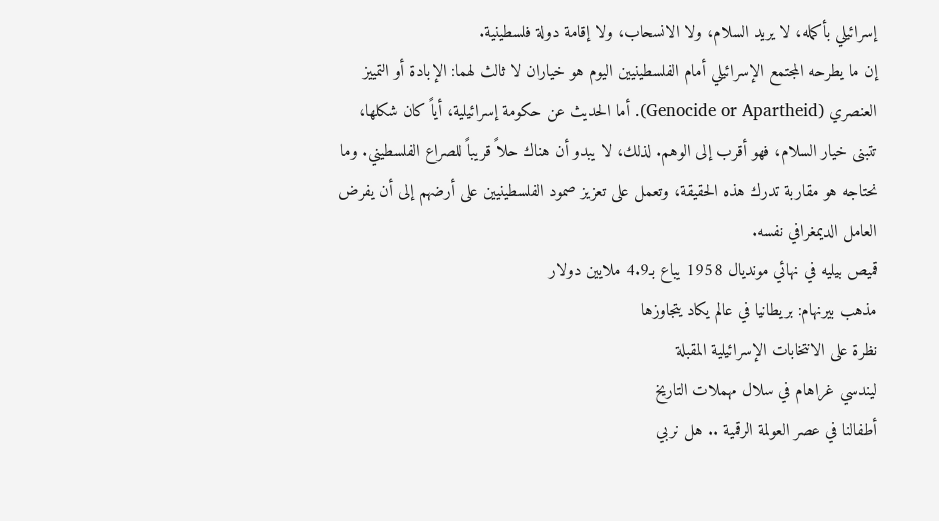إسرائيلي بأكمله، لا يريد السلام، ولا الانسحاب، ولا إقامة دولة فلسطينية.
إن ما يطرحه المجتمع الإسرائيلي أمام الفلسطينيين اليوم هو خياران لا ثالث لهما: الإبادة أو التمييز العنصري (Genocide or Apartheid). أما الحديث عن حكومة إسرائيلية، أياً كان شكلها، تتبنى خيار السلام، فهو أقرب إلى الوهم. لذلك، لا يبدو أن هناك حلاً قريباً للصراع الفلسطيني. وما نحتاجه هو مقاربة تدرك هذه الحقيقة، وتعمل على تعزيز صمود الفلسطينيين على أرضهم إلى أن يفرض العامل الديمغرافي نفسه.
قميص بيليه في نهائي مونديال 1958 يباع بـ4.9 ملايين دولار
مذهب بيرنهام: بريطانيا في عالم يكاد يتجاوزها
نظرة على الانتخابات الإسرائيلية المقبلة
ليندسي غراهام في سلال مهملات التاريخ
أطفالنا في عصر العولمة الرقمية .. هل نربي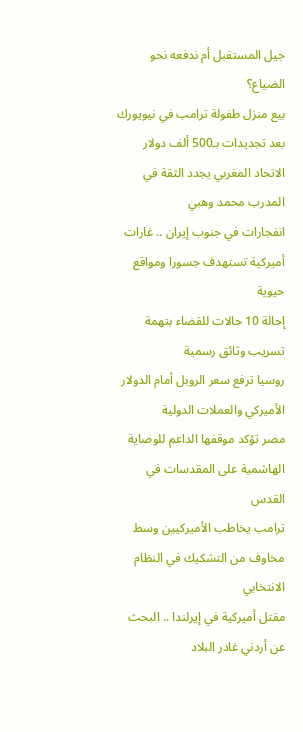جيل المستقبل أم ندفعه نحو الضياع؟
بيع منزل طفولة ترامب في نيويورك بعد تجديدات بـ500 ألف دولار
الاتحاد المغربي يجدد الثقة في المدرب محمد وهبي
انفجارات في جنوب إيران .. غارات أميركية تستهدف جسورا ومواقع حيوية
إحالة 10 حالات للقضاء بتهمة تسريب وثائق رسمية
روسيا ترفع سعر الروبل أمام الدولار الأميركي والعملات الدولية
مصر تؤكد موقفها الداعم للوصاية الهاشمية على المقدسات في القدس
ترامب يخاطب الأميركيين وسط مخاوف من التشكيك في النظام الانتخابي
مقتل أميركية في إيرلندا .. البحث عن أردني غادر البلاد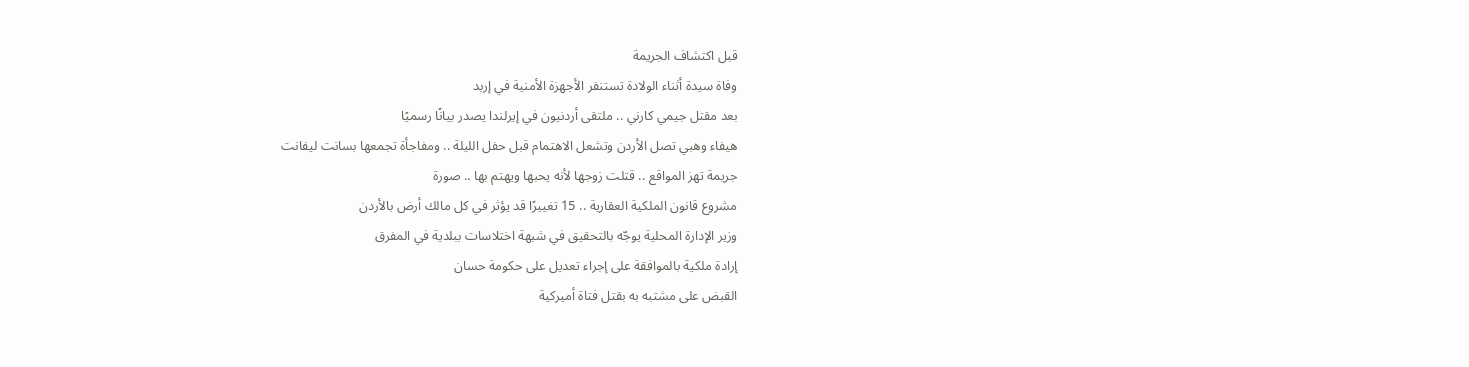قبل اكتشاف الجريمة
وفاة سيدة أثناء الولادة تستنفر الأجهزة الأمنية في إربد
بعد مقتل جيمي كارني .. ملتقى أردنيون في إيرلندا يصدر بيانًا رسميًا
هيفاء وهبي تصل الأردن وتشعل الاهتمام قبل حفل الليلة .. ومفاجأة تجمعها بسانت ليفانت
جريمة تهز المواقع .. قتلت زوجها لأنه يحبها ويهتم بها .. صورة
مشروع قانون الملكية العقارية .. 15 تغييرًا قد يؤثر في كل مالك أرض بالأردن
وزير الإدارة المحلية يوجّه بالتحقيق في شبهة اختلاسات ببلدية في المفرق
إرادة ملكية بالموافقة على إجراء تعديل على حكومة حسان
القبض على مشتبه به بقتل فتاة أميركية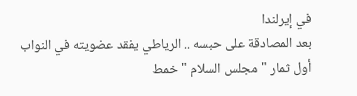في إيرلندا
بعد المصادقة على حبسه .. الرياطي يفقد عضويته في النواب
أول ثمار "مجلس السلام " خمط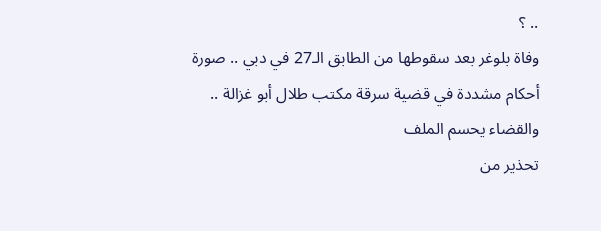.. ؟
وفاة بلوغر بعد سقوطها من الطابق الـ27 في دبي .. صورة
أحكام مشددة في قضية سرقة مكتب طلال أبو غزالة .. والقضاء يحسم الملف
تحذير من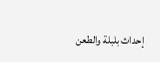إحداث بلبلة والطعن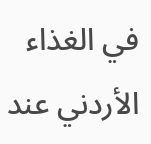في الغذاء الأردني عند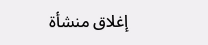إغلاق منشأة